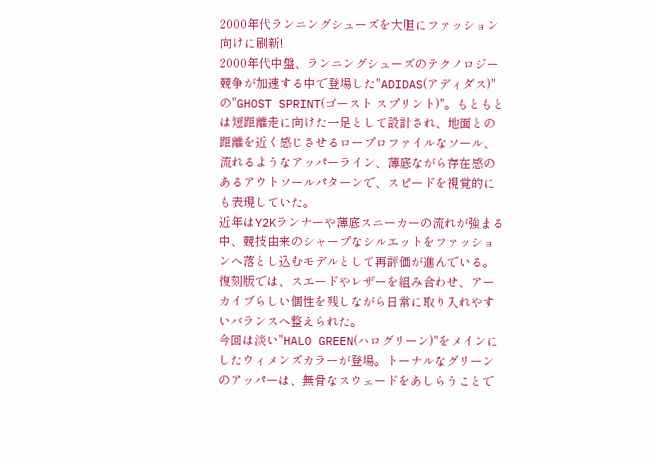2000年代ランニングシューズを大胆にファッション向けに刷新!
2000年代中盤、ランニングシューズのテクノロジー競争が加速する中で登場した"ADIDAS(アディダス)"の"GHOST SPRINT(ゴースト スプリント)"。もともとは短距離走に向けた一足として設計され、地面との距離を近く感じさせるロープロファイルなソール、流れるようなアッパーライン、薄底ながら存在感のあるアウトソールパターンで、スピードを視覚的にも表現していた。
近年はY2Kランナーや薄底スニーカーの流れが強まる中、競技由来のシャープなシルエットをファッションへ落とし込むモデルとして再評価が進んでいる。復刻版では、スエードやレザーを組み合わせ、アーカイブらしい個性を残しながら日常に取り入れやすいバランスへ整えられた。
今回は淡い"HALO GREEN(ハログリーン)"をメインにしたウィメンズカラーが登場。トーナルなグリーンのアッパーは、無骨なスウェードをあしらうことで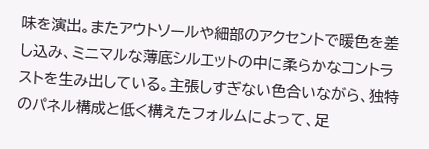味を演出。またアウトソールや細部のアクセントで暖色を差し込み、ミニマルな薄底シルエットの中に柔らかなコントラストを生み出している。主張しすぎない色合いながら、独特のパネル構成と低く構えたフォルムによって、足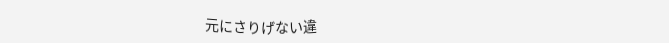元にさりげない違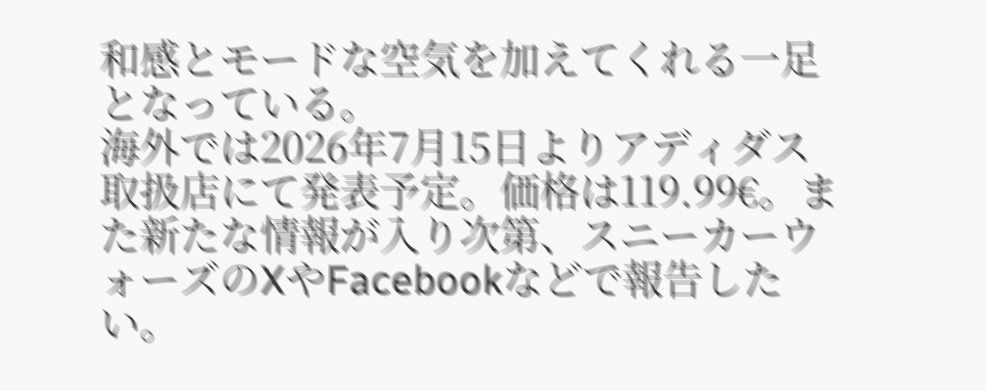和感とモードな空気を加えてくれる一足となっている。
海外では2026年7月15日よりアディダス取扱店にて発表予定。価格は119.99€。また新たな情報が入り次第、スニーカーウォーズのXやFacebookなどで報告したい。